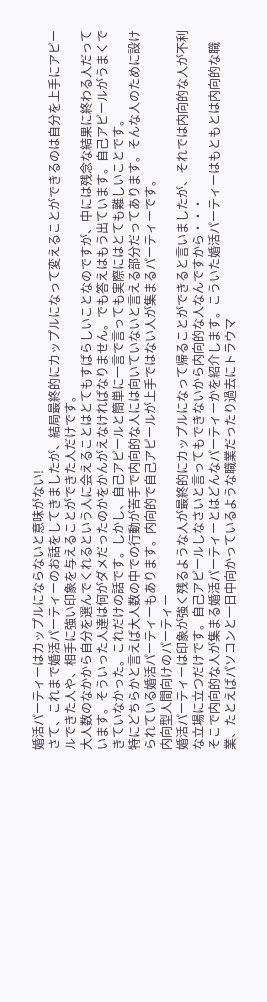婚活パーティーはカップルにならないと意味がない!
さて、これまで婚活パーティーのお話をしてきましたが、結局最終的にカップルになって変えることができるのは自分を上手にアピールできた人や、相手に強い印象を与えることができた人だけです。
大人数のなかから自分を選んでくれるという人に会えることはとてもすばらしいことなのですが、中には残念な結果に終わる人だっています。そういった人達は何がダメだったのかをかんがえなければなりません。でも答えはもう出ています。自己アピールがうまくできていなかった。これだけの話です。しかし、自己アピールと簡単に一言で言っても実際にはとても難しいことです。
特にどちらかと言えば大人数の中での行動が苦手で内向的な人には向いていないと言える部分だってあります。そんな人のために設けられている婚活パーティーもあります。内向的で自己アピールが上手ではない人が集まるパーティーです。
内向型人間向けのパーティー
婚活パーティーは印象が強く残るような人が最終的にカップルになって帰ることができると言いましたが、それでは内向的な人が不利な立場に立つだけです。自己アピールしなさいと言ってもできないから内向的な人なんですから・・・
そこで内向的な人が集まる婚活パーティーとはどんなパーティーかを紹介します。こういた婚活パーティーはもともとは内向的な職業、たとえばパソコンと一日中向かっているような職業だったり過去にトラウマ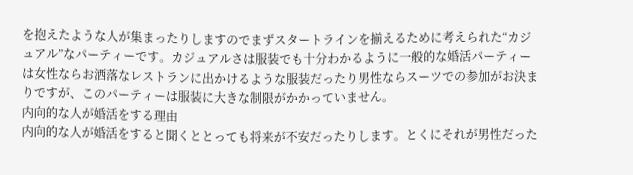を抱えたような人が集まったりしますのでまずスタートラインを揃えるために考えられた“カジュアル”なパーティーです。カジュアルさは服装でも十分わかるように一般的な婚活パーティーは女性ならお洒落なレストランに出かけるような服装だったり男性ならスーツでの参加がお決まりですが、このパーティーは服装に大きな制限がかかっていません。
内向的な人が婚活をする理由
内向的な人が婚活をすると聞くととっても将来が不安だったりします。とくにそれが男性だった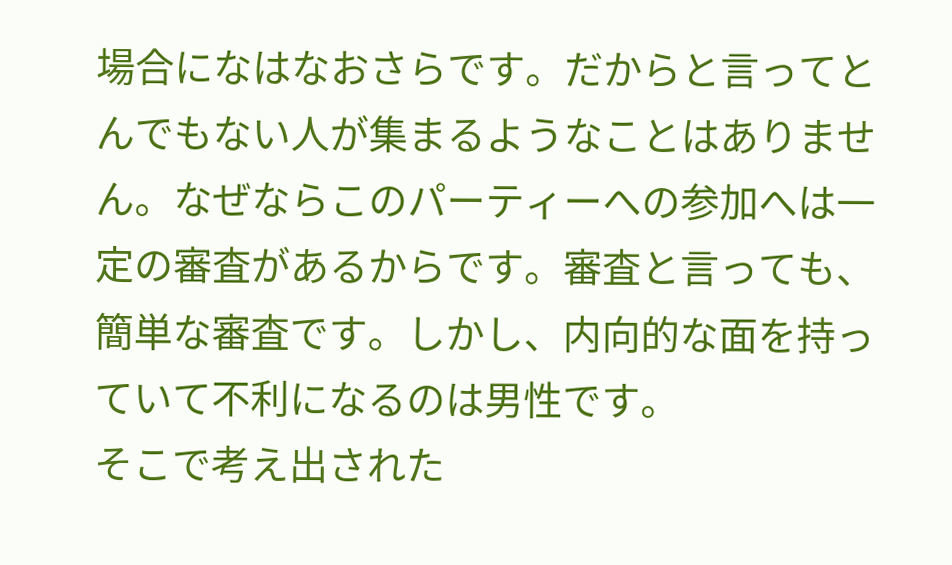場合になはなおさらです。だからと言ってとんでもない人が集まるようなことはありません。なぜならこのパーティーへの参加へは一定の審査があるからです。審査と言っても、簡単な審査です。しかし、内向的な面を持っていて不利になるのは男性です。
そこで考え出された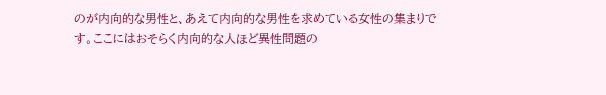のが内向的な男性と、あえて内向的な男性を求めている女性の集まりです。ここにはおそらく内向的な人ほど異性問題の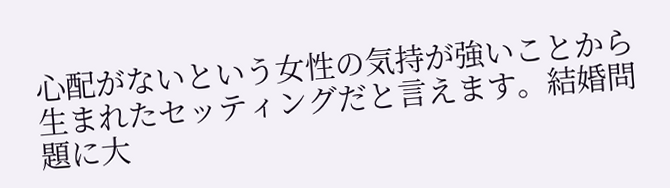心配がないという女性の気持が強いことから生まれたセッティングだと言えます。結婚問題に大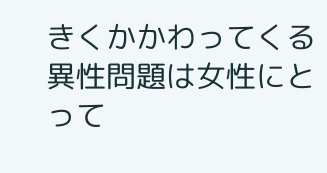きくかかわってくる異性問題は女性にとって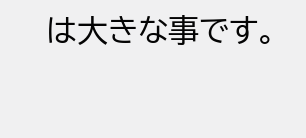は大きな事です。